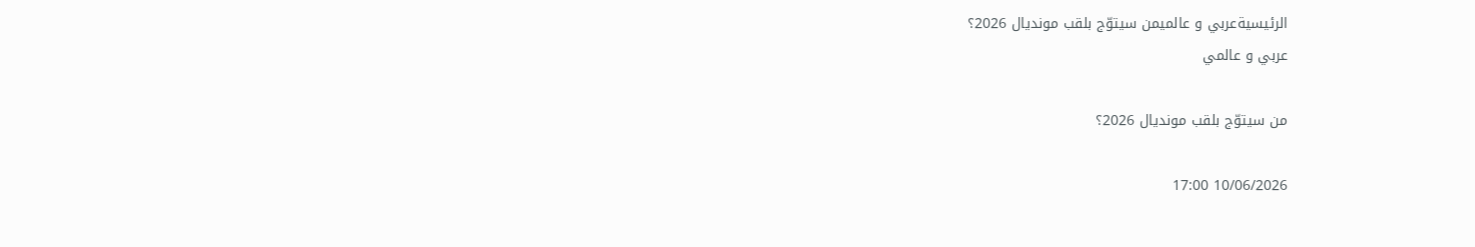الرئيسيةعربي و عالميمن سيتوّج بلقب مونديال 2026؟
عربي و عالمي

من سيتوّج بلقب مونديال 2026؟

10/06/2026 17:00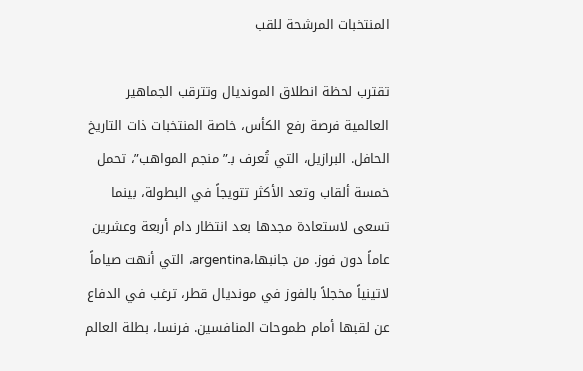المنتخبات المرشحة للقب

تقترب لحظة انطلاق المونديال وتترقب الجماهير العالمية فرصة رفع الكأس، خاصة المنتخبات ذات التاريخ الحافل. البرازيل، التي تُعرف بـ”منجم المواهب”، تحمل خمسة ألقاب وتعد الأكثر تتويجاً في البطولة، بينما تسعى لاستعادة مجدها بعد انتظار دام أربعة وعشرين عاماً دون فوز. من جانبها،argentina، التي أنهت صياماً لاتينياً مخجلاً بالفوز في مونديال قطر، ترغب في الدفاع عن لقبها أمام طموحات المنافسين. فرنسا، بطلة العالم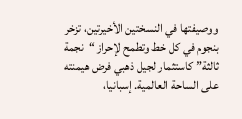ووصيفتها في النسختين الأخيرتين، تزخر بنجوم في كل خط وتطمح لإحراز “نجمة ثالثة” كاستثمار لجيل ذهبي فرض هيمنته على الساحة العالمية. إسبانيا،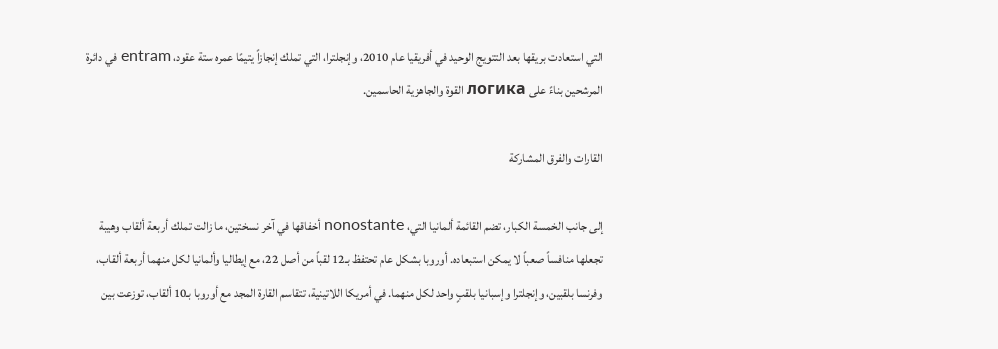التي استعادت بريقها بعد التتويج الوحيد في أفريقيا عام 2010، وإنجلترا، التي تملك إنجازاً يتيمًا عمره ستة عقود، entram في دائرة المرشحين بناءً على логика القوة والجاهزية الحاسمين.

القارات والفرق المشاركة

إلى جانب الخمسة الكبار، تضم القائمة ألمانيا التي، nonostante أخفاقها في آخر نسختين، ما زالت تملك أربعة ألقاب وهيبة تجعلها منافساً صعباً لا يمكن استبعاده. أوروبا بشكل عام تحتفظ بـ12 لقباً من أصل 22، مع إيطاليا وألمانيا لكل منهما أربعة ألقاب، وفرنسا بلقبين، وإنجلترا وإسبانيا بلقبٍ واحد لكل منهما. في أمريكا اللاتينية، تتقاسم القارة المجد مع أوروبا بـ10 ألقاب، توزعت بين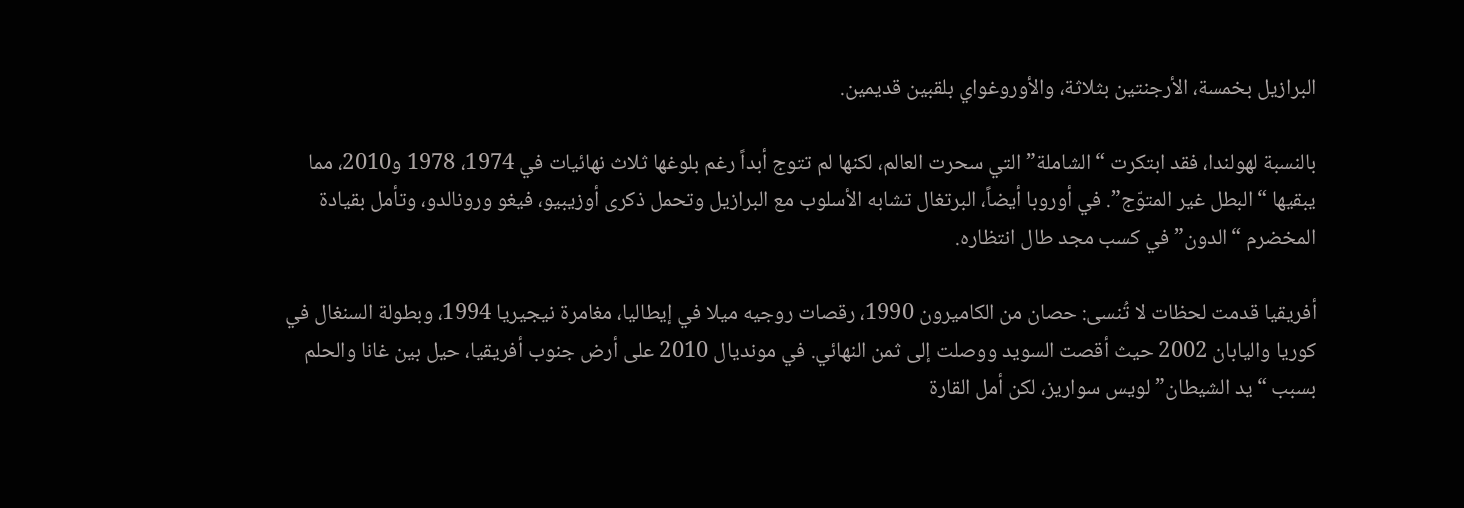البرازيل بخمسة، الأرجنتين بثلاثة، والأوروغواي بلقبين قديمين.

بالنسبة لهولندا، فقد ابتكرت “الشاملة” التي سحرت العالم، لكنها لم تتوج أبداً رغم بلوغها ثلاث نهائيات في 1974، 1978 و2010، مما يبقيها “البطل غير المتوّج”. في أوروبا أيضاً، البرتغال تشابه الأسلوب مع البرازيل وتحمل ذكرى أوزيبيو، فيغو ورونالدو، وتأمل بقيادة المخضرم “الدون” في كسب مجد طال انتظاره.

أفريقيا قدمت لحظات لا تُنسى: حصان من الكاميرون 1990، رقصات روجيه ميلا في إيطاليا، مغامرة نيجيريا 1994، وبطولة السنغال في كوريا واليابان 2002 حيث أقصت السويد ووصلت إلى ثمن النهائي. في مونديال 2010 على أرض جنوب أفريقيا، حيل بين غانا والحلم بسبب “يد الشيطان” لويس سواريز، لكن أمل القارة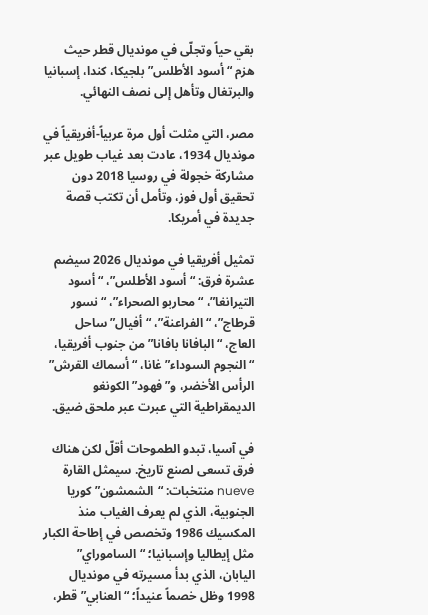بقي حياً وتجلّى في مونديال قطر حيث هزم “أسود الأطلس” بلجيكا، كندا، إسبانيا والبرتغال وتأهل إلى نصف النهائي.

مصر، التي مثلت أول مرة عربياً‑أفريقياً في مونديال 1934، عادت بعد غياب طويل عبر مشاركة خجولة في روسيا 2018 دون تحقيق أول فوز، وتأمل أن تكتب قصة جديدة في أمريكا.

تمثيل أفريقيا في مونديال 2026 سيضم عشرة فرق: “أسود الأطلس”، “أسود التيرانغا”، “محاربو الصحراء”، “نسور قرطاج”، “الفراعنة”، “أفيال” ساحل العاج، “البافانا بافانا” من جنوب أفريقيا، “النجوم السوداء” غانا، “أسماك القرش” الرأس الأخضر، و”فهود” الكونغو الديمقراطية التي عبرت عبر ملحق ضيق.

في آسيا، تبدو الطموحات أقلّ لكن هناك فرق تسعى لصنع تاريخ. سيمثل القارة nueve منتخبات: “الشمشون” كوريا الجنوبية، الذي لم يعرف الغياب منذ المكسيك 1986 وتخصص في إطاحة الكبار مثل إيطاليا وإسبانيا؛ “الساموراي” اليابان، الذي بدأ مسيرته في مونديال 1998 وظل خصماً عنيداً؛ “العنابي” قطر،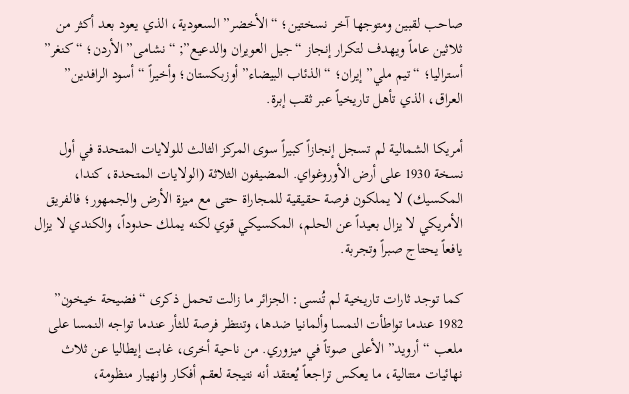صاحب لقبين ومتوجها آخر نسختين؛ “الأخضر” السعودية، الذي يعود بعد أكثر من ثلاثين عاماً ويهدف لتكرار إنجاز “جيل العويران والدعيع”; “نشامى” الأردن؛ “كنغر” أستراليا؛ “تيم ملي” إيران؛ “الذئاب البيضاء” أوزبكستان؛ وأخيراً “أسود الرافدين” العراق، الذي تأهل تاريخياً عبر ثقب إبرة.

أمريكا الشمالية لم تسجل إنجازاً كبيراً سوى المركز الثالث للولايات المتحدة في أول نسخة 1930 على أرض الأوروغواي. المضيفون الثلاثة (الولايات المتحدة، كندا، المكسيك) لا يملكون فرصة حقيقية للمجاراة حتى مع ميزة الأرض والجمهور؛ فالفريق الأمريكي لا يزال بعيداً عن الحلم، المكسيكي قوي لكنه يملك حدوداً، والكندي لا يزال يافعاً يحتاج صبراً وتجربة.

كما توجد ثارات تاريخية لم تُنسى: الجزائر ما زالت تحمل ذكرى “فضيحة خيخون” 1982 عندما تواطأت النمسا وألمانيا ضدها، وتنتظر فرصة للثأر عندما تواجه النمسا على ملعب “أرويد” الأعلى صوتاً في ميزوري. من ناحية أخرى، غابت إيطاليا عن ثلاث نهائيات متتالية، ما يعكس تراجعاً يُعتقد أنه نتيجة لعقم أفكار وانهيار منظومة،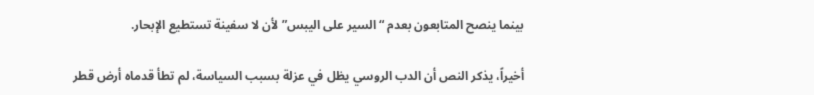بينما ينصح المتابعون بعدم “السير على اليبس” لأن لا سفينة تستطيع الإبحار.

أخيراً، يذكر النص أن الدب الروسي يظل في عزلة بسبب السياسة، لم تطأ قدماه أرض قطر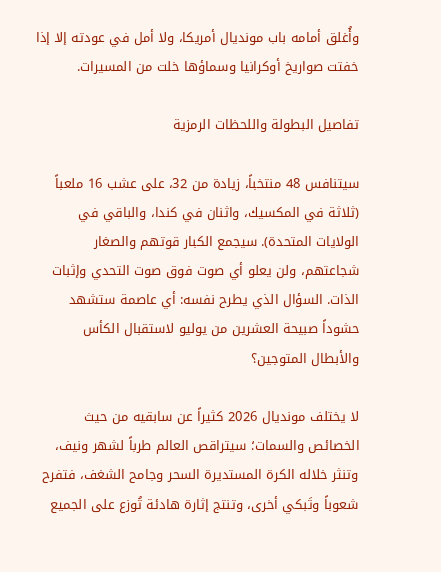وأُغلق أمامه باب مونديال أمريكا، ولا أمل في عودته إلا إذا خفتت صواريخ أوكرانيا وسماؤها خلت من المسيرات.

تفاصيل البطولة واللحظات الرمزية

سيتنافس 48 منتخباً، زيادة من 32، على عشب 16 ملعباً (ثلاثة في المكسيك، واثنان في كندا، والباقي في الولايات المتحدة). سيجمع الكبار قوتهم والصغار شجاعتهم، ولن يعلو أي صوت فوق صوت التحدي وإثبات الذات. السؤال الذي يطرح نفسه: أي عاصمة ستشهد حشوداً صبيحة العشرين من يوليو لاستقبال الكأس والأبطال المتوجين؟

لا يختلف مونديال 2026 كثيراً عن سابقيه من حيث الخصائص والسمات؛ سيتراقص العالم طرباً لشهر ونيف، وتنثر خلاله الكرة المستديرة السحر وجامح الشغف، فتفرح شعوباً وتَبكي أخرى، وتنتج إثارة هادئة تُوزع على الجميع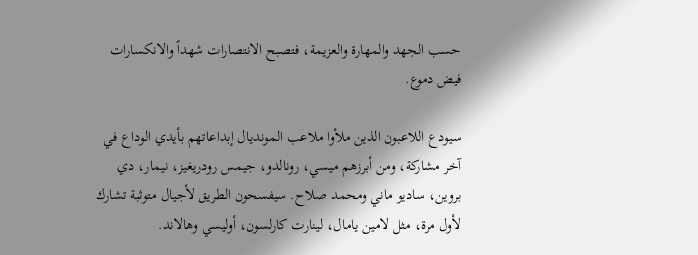حسب الجهد والمهارة والعزيمة، فتصبح الانتصارات شهداً والانكسارات فيض دموع.

سيودع اللاعبون الذين ملأوا ملاعب المونديال إبداعاتهم بأيدي الوداع في آخر مشاركة، ومن أبرزهم ميسي، رونالدو، جيمس رودريغيز، نيمار، دي بروين، ساديو ماني ومحمد صلاح. سيفسحون الطريق لأجيال متوثبة تشارك لأول مرة، مثل لامين يامال، لينارت كارلسون، أوليسي وهالاند.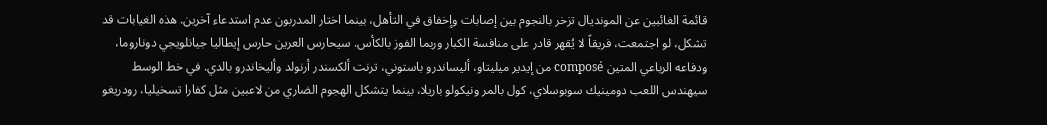قائمة الغائبين عن المونديال تزخر بالنجوم بين إصابات وإخفاق في التأهل، بينما اختار المدربون عدم استدعاء آخرين. هذه الغيابات قد تشكل، لو اجتمعت، فريقاً لا يُقهر قادر على منافسة الكبار وربما الفوز بالكأس. سيحارس العرين حارس إيطاليا جيانلويجي دوناروما، ودفاعه الرباعي المتين composé من إيدير ميليتاو، أليساندرو باستوني، ترنت ألكسندر أرنولد وأليخاندرو بالدي. في خط الوسط سيهندس اللعب دومينيك سوبوسلاي، كول بالمر ونيكولو باريلا، بينما يتشكل الهجوم الضاري من لاعبين مثل كفارا تسخيليا، رودريغو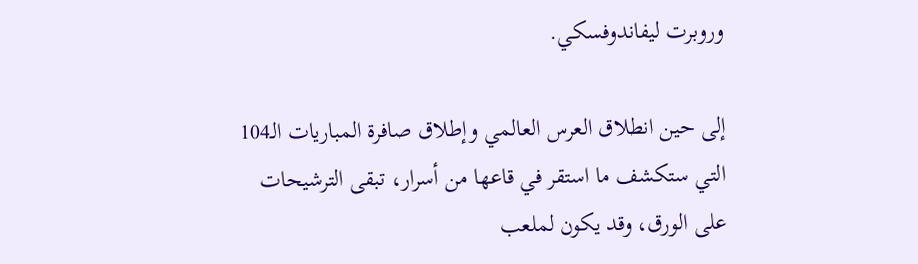وروبرت ليفاندوفسكي.

إلى حين انطلاق العرس العالمي وإطلاق صافرة المباريات الـ104 التي ستكشف ما استقر في قاعها من أسرار، تبقى الترشيحات على الورق، وقد يكون لملعب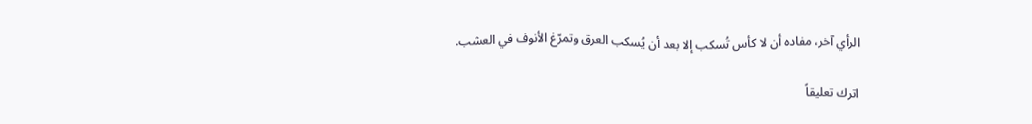الرأي آخر، مفاده أن لا كأس تُسكب إلا بعد أن يُسكب العرق وتمرّغ الأنوف في العشب.

اترك تعليقاً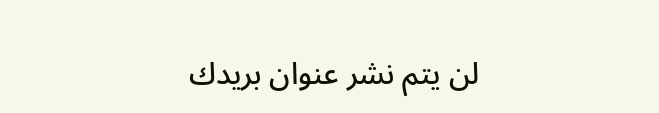لن يتم نشر عنوان بريدك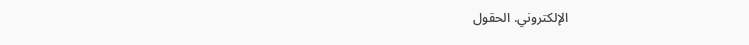الإلكتروني. الحقول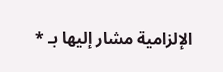الإلزامية مشار إليها بـ *